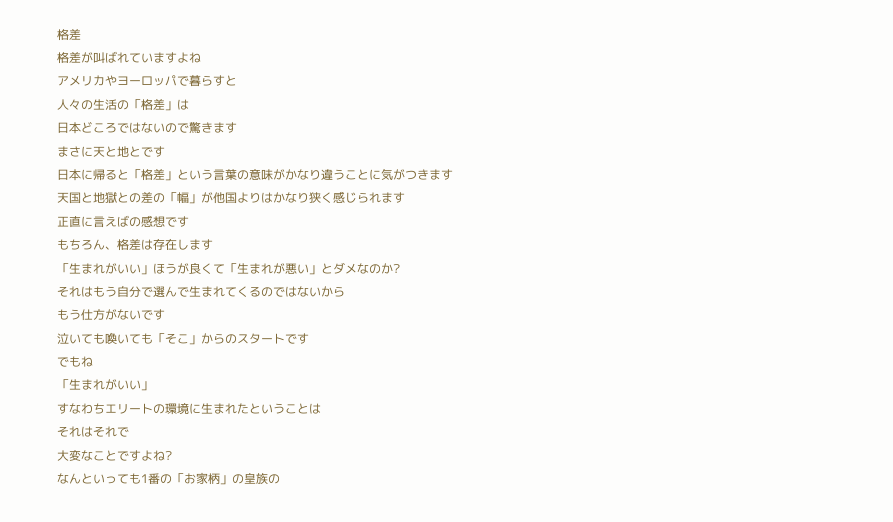格差
格差が叫ばれていますよね
アメリカやヨーロッパで暮らすと
人々の生活の「格差」は
日本どころではないので驚きます
まさに天と地とです
日本に帰ると「格差」という言葉の意味がかなり違うことに気がつきます
天国と地獄との差の「幅」が他国よりはかなり狭く感じられます
正直に言えばの感想です
もちろん、格差は存在します
「生まれがいい」ほうが良くて「生まれが悪い」とダメなのか?
それはもう自分で選んで生まれてくるのではないから
もう仕方がないです
泣いても喚いても「そこ」からのスタートです
でもね
「生まれがいい」
すなわちエリートの環境に生まれたということは
それはそれで
大変なことですよね?
なんといっても1番の「お家柄」の皇族の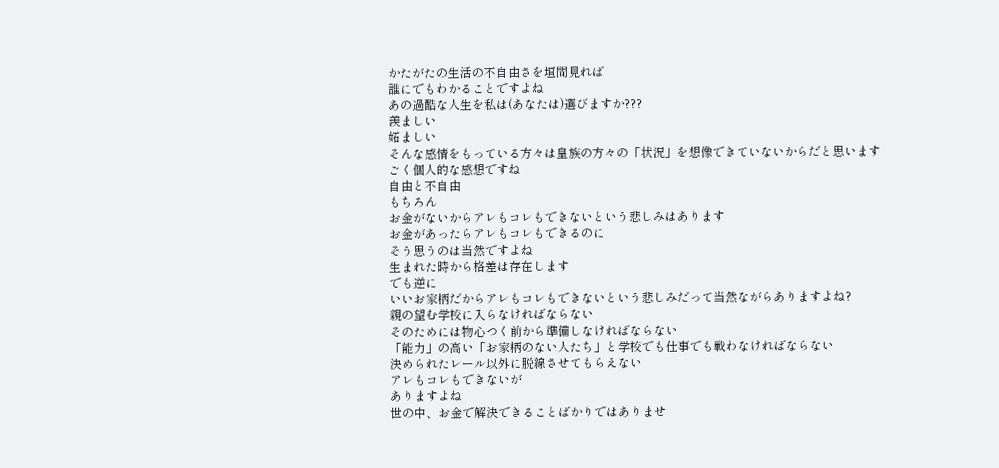かたがたの生活の不自由さを垣間見れば
誰にでもわかることですよね
あの過酷な人生を私は(あなたは)選びますか???
羨ましい
妬ましい
そんな感情をもっている方々は皇族の方々の「状況」を想像できていないからだと思います
ごく個人的な感想ですね
自由と不自由
もちろん
お金がないからアレもコレもできないという悲しみはあります
お金があったらアレもコレもできるのに
そう思うのは当然ですよね
生まれた時から格差は存在します
でも逆に
いいお家柄だからアレもコレもできないという悲しみだって当然ながらありますよね?
親の望む学校に入らなければならない
そのためには物心つく前から準備しなければならない
「能力」の高い「お家柄のない人たち」と学校でも仕事でも戦わなければならない
決められたレール以外に脱線させてもらえない
アレもコレもできないが
ありますよね
世の中、お金で解決できることばかりではありませ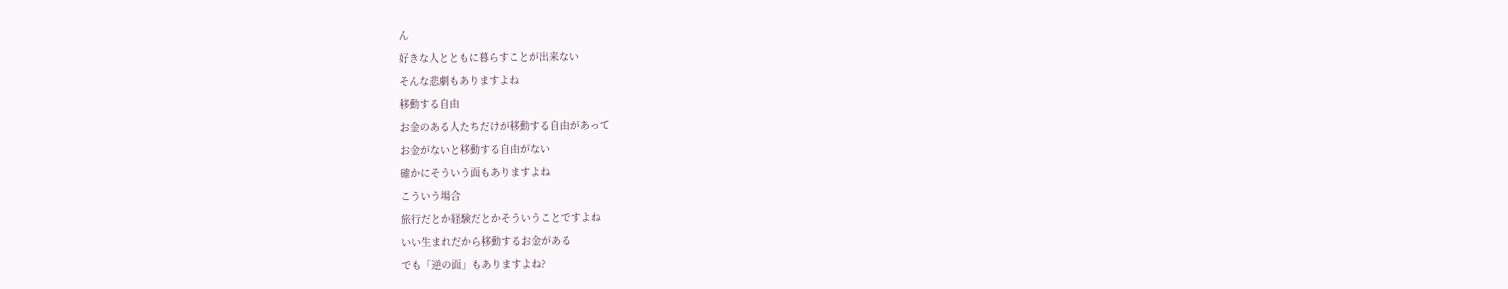ん
好きな人とともに暮らすことが出来ない
そんな悲劇もありますよね
移動する自由
お金のある人たちだけが移動する自由があって
お金がないと移動する自由がない
確かにそういう面もありますよね
こういう場合
旅行だとか経験だとかそういうことですよね
いい生まれだから移動するお金がある
でも「逆の面」もありますよね?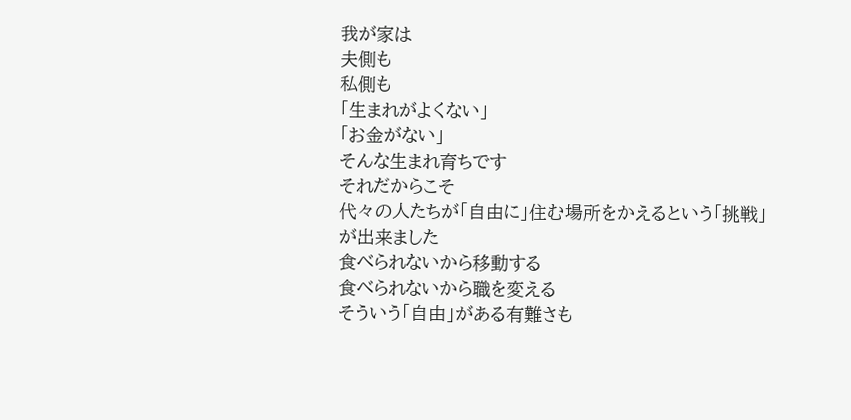我が家は
夫側も
私側も
「生まれがよくない」
「お金がない」
そんな生まれ育ちです
それだからこそ
代々の人たちが「自由に」住む場所をかえるという「挑戦」が出来ました
食べられないから移動する
食べられないから職を変える
そういう「自由」がある有難さも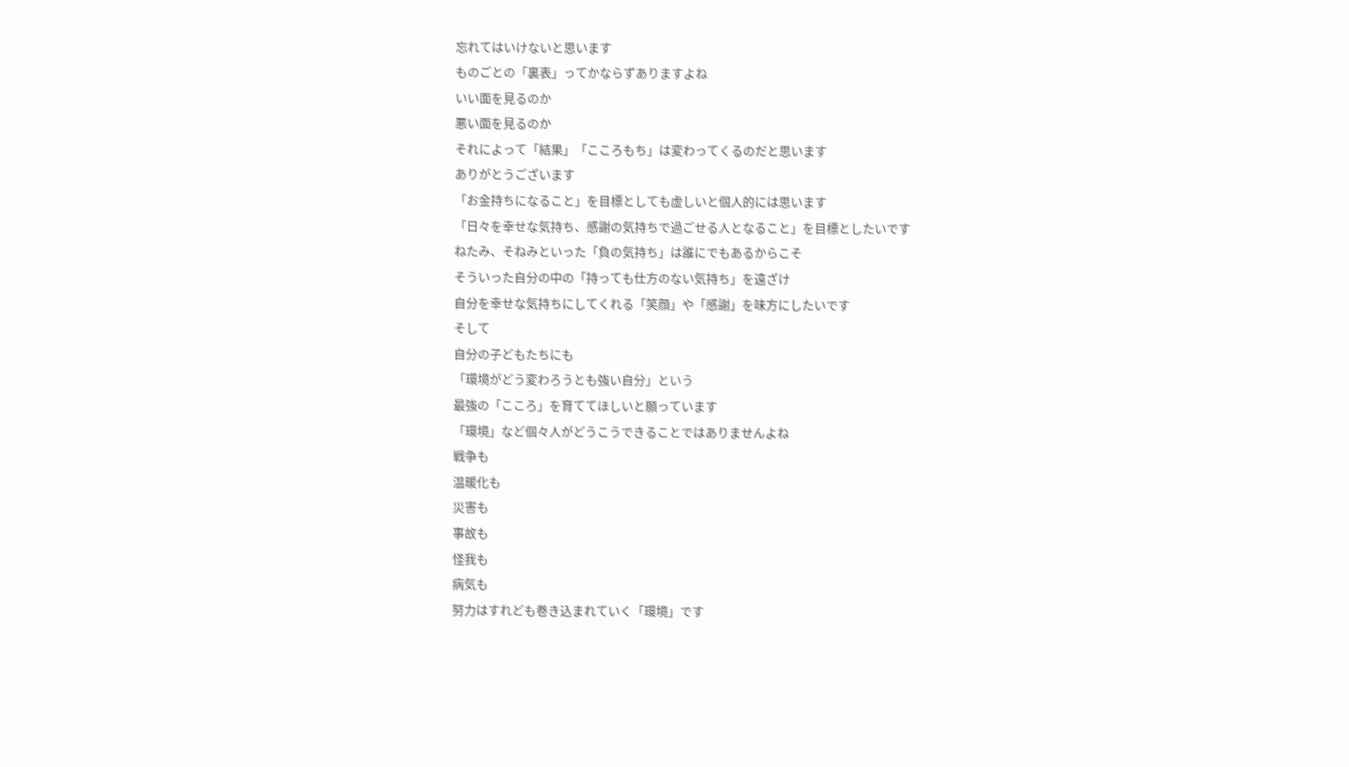忘れてはいけないと思います
ものごとの「裏表」ってかならずありますよね
いい面を見るのか
悪い面を見るのか
それによって「結果」「こころもち」は変わってくるのだと思います
ありがとうございます
「お金持ちになること」を目標としても虚しいと個人的には思います
「日々を幸せな気持ち、感謝の気持ちで過ごせる人となること」を目標としたいです
ねたみ、そねみといった「負の気持ち」は誰にでもあるからこそ
そういった自分の中の「持っても仕方のない気持ち」を遠ざけ
自分を幸せな気持ちにしてくれる「笑顔」や「感謝」を味方にしたいです
そして
自分の子どもたちにも
「環境がどう変わろうとも強い自分」という
最強の「こころ」を育ててほしいと願っています
「環境」など個々人がどうこうできることではありませんよね
戦争も
温暖化も
災害も
事故も
怪我も
病気も
努力はすれども巻き込まれていく「環境」です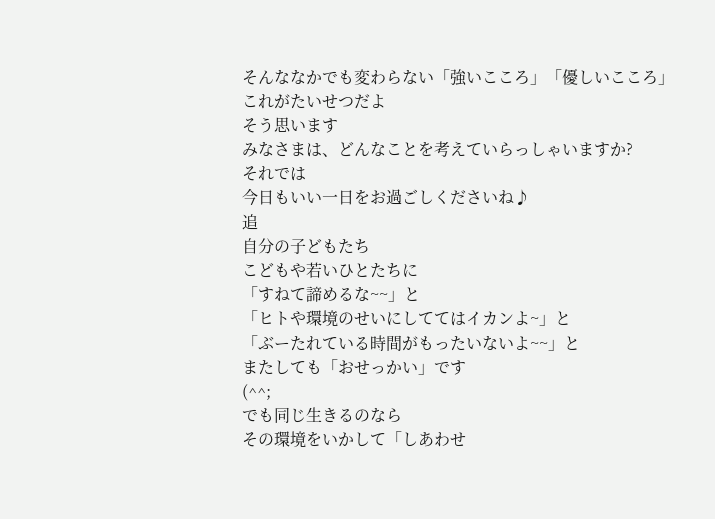そんななかでも変わらない「強いこころ」「優しいこころ」
これがたいせつだよ
そう思います
みなさまは、どんなことを考えていらっしゃいますか?
それでは
今日もいい一日をお過ごしくださいね♪
追
自分の子どもたち
こどもや若いひとたちに
「すねて諦めるな~~」と
「ヒトや環境のせいにしててはイカンよ~」と
「ぶーたれている時間がもったいないよ~~」と
またしても「おせっかい」です
(^^;
でも同じ生きるのなら
その環境をいかして「しあわせ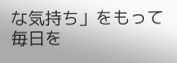な気持ち」をもって
毎日を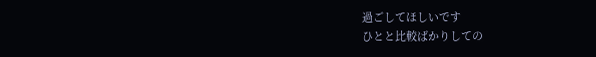過ごしてほしいです
ひとと比較ばかりしての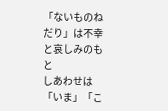「ないものねだり」は不幸と哀しみのもと
しあわせは「いま」「こ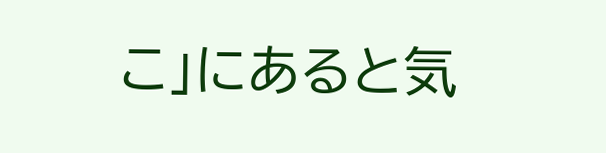こ」にあると気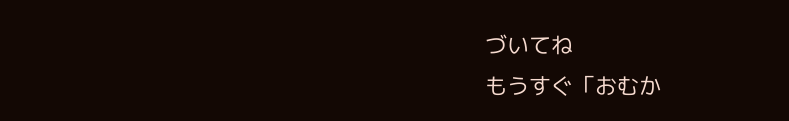づいてね
もうすぐ「おむか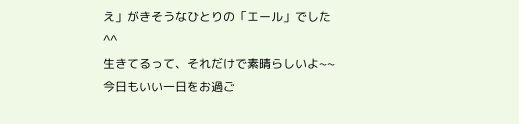え」がきそうなひとりの「エール」でした
^^
生きてるって、それだけで素晴らしいよ~~
今日もいい一日をお過ご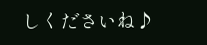しくださいね♪